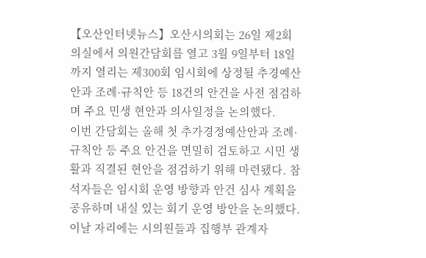【오산인터넷뉴스】오산시의회는 26일 제2회의실에서 의원간담회를 열고 3월 9일부터 18일까지 열리는 제300회 임시회에 상정될 추경예산안과 조례·규칙안 등 18건의 안건을 사전 점검하며 주요 민생 현안과 의사일정을 논의했다.
이번 간담회는 올해 첫 추가경정예산안과 조례·규칙안 등 주요 안건을 면밀히 검토하고 시민 생활과 직결된 현안을 점검하기 위해 마련됐다. 참석자들은 임시회 운영 방향과 안건 심사 계획을 공유하며 내실 있는 회기 운영 방안을 논의했다.
이날 자리에는 시의원들과 집행부 관계자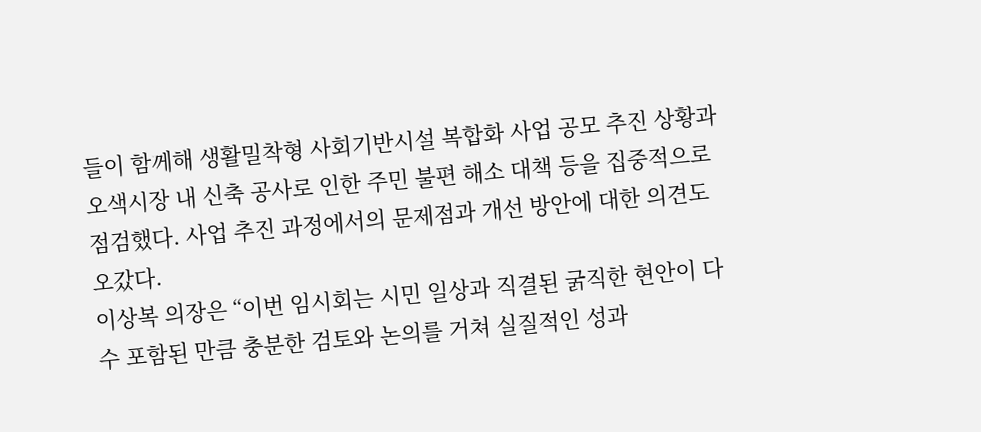들이 함께해 생활밀착형 사회기반시설 복합화 사업 공모 추진 상황과 오색시장 내 신축 공사로 인한 주민 불편 해소 대책 등을 집중적으로 점검했다. 사업 추진 과정에서의 문제점과 개선 방안에 대한 의견도 오갔다.
이상복 의장은 “이번 임시회는 시민 일상과 직결된 굵직한 현안이 다수 포함된 만큼 충분한 검토와 논의를 거쳐 실질적인 성과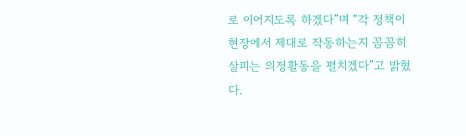로 이어지도록 하겠다”며 “각 정책이 현장에서 제대로 작동하는지 꼼꼼히 살피는 의정활동을 펼치겠다”고 밝혔다.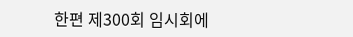한편 제300회 임시회에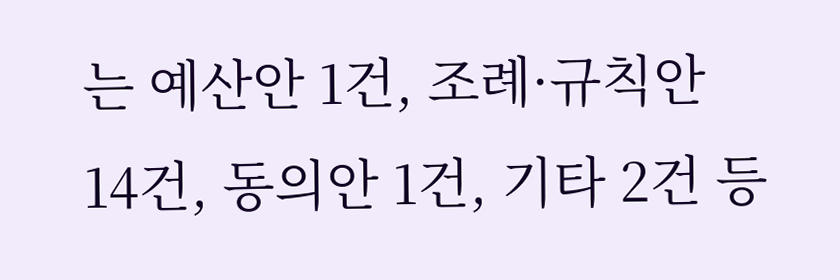는 예산안 1건, 조례·규칙안 14건, 동의안 1건, 기타 2건 등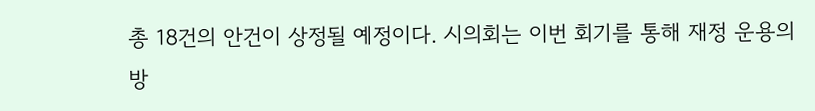총 18건의 안건이 상정될 예정이다. 시의회는 이번 회기를 통해 재정 운용의 방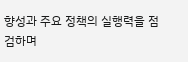향성과 주요 정책의 실행력을 점검하며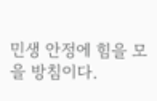민생 안정에 힘을 모을 방침이다.